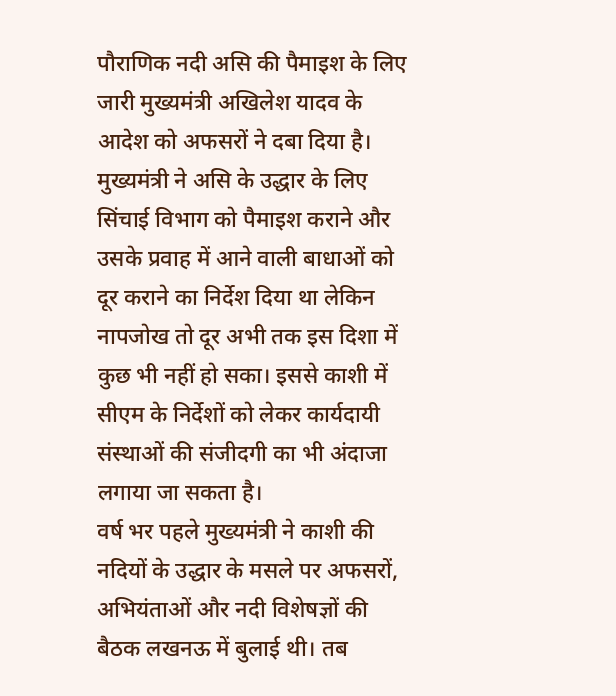पौराणिक नदी असि की पैमाइश के लिए जारी मुख्यमंत्री अखिलेश यादव के आदेश को अफसरों ने दबा दिया है। मुख्यमंत्री ने असि के उद्धार के लिए सिंचाई विभाग को पैमाइश कराने और उसके प्रवाह में आने वाली बाधाओं को दूर कराने का निर्देश दिया था लेकिन नापजोख तो दूर अभी तक इस दिशा में कुछ भी नहीं हो सका। इससे काशी में सीएम के निर्देशों को लेकर कार्यदायी संस्थाओं की संजीदगी का भी अंदाजा लगाया जा सकता है।
वर्ष भर पहले मुख्यमंत्री ने काशी की नदियों के उद्धार के मसले पर अफसरों, अभियंताओं और नदी विशेषज्ञों की बैठक लखनऊ में बुलाई थी। तब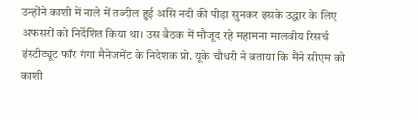उन्होंने काशी में नाले में तब्दील हुई असि नदी की पीड़ा सुनकर इसके उद्धार के लिए अफसरों को निर्देशित किया था। उस बैठक में मौजूद रहे महामना मालवीय रिसर्च इंस्टीट्यूट फॉर गंगा मैनेजमेंट के निदेशक प्रो. यूके चौधरी ने बताया कि मैंने सीएम को काशी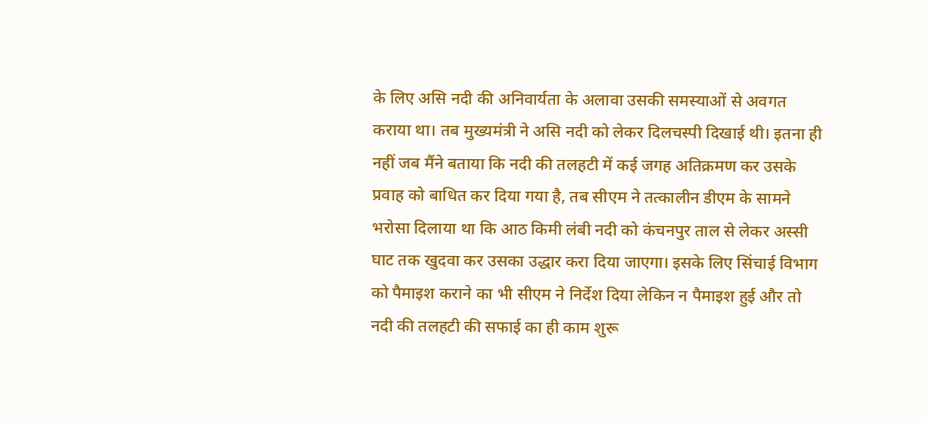के लिए असि नदी की अनिवार्यता के अलावा उसकी समस्याओं से अवगत कराया था। तब मुख्यमंत्री ने असि नदी को लेकर दिलचस्पी दिखाई थी। इतना ही नहीं जब मैंने बताया कि नदी की तलहटी में कई जगह अतिक्रमण कर उसके प्रवाह को बाधित कर दिया गया है, तब सीएम ने तत्कालीन डीएम के सामने भरोसा दिलाया था कि आठ किमी लंबी नदी को कंचनपुर ताल से लेकर अस्सी घाट तक खुदवा कर उसका उद्धार करा दिया जाएगा। इसके लिए सिंचाई विभाग को पैमाइश कराने का भी सीएम ने निर्देश दिया लेकिन न पैमाइश हुई और तो नदी की तलहटी की सफाई का ही काम शुरू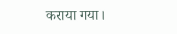कराया गया।